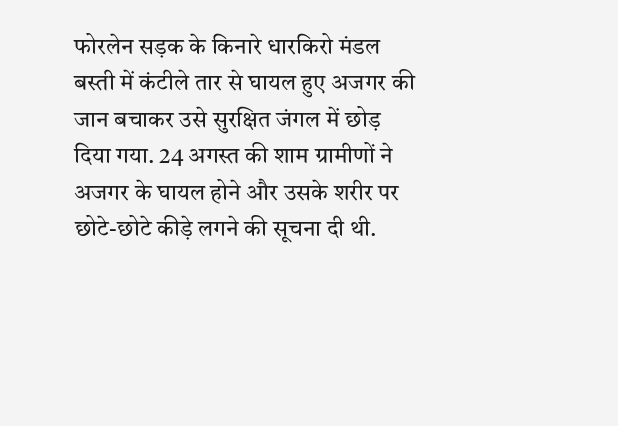फोरलेन सड़क के किनारे धारकिरो मंडल बस्ती में कंटीले तार से घायल हुए अजगर की जान बचाकर उसे सुरक्षित जंगल में छोड़ दिया गया. 24 अगस्त की शाम ग्रामीणों ने अजगर के घायल होने और उसके शरीर पर छोटे-छोटे कीड़े लगने की सूचना दी थी.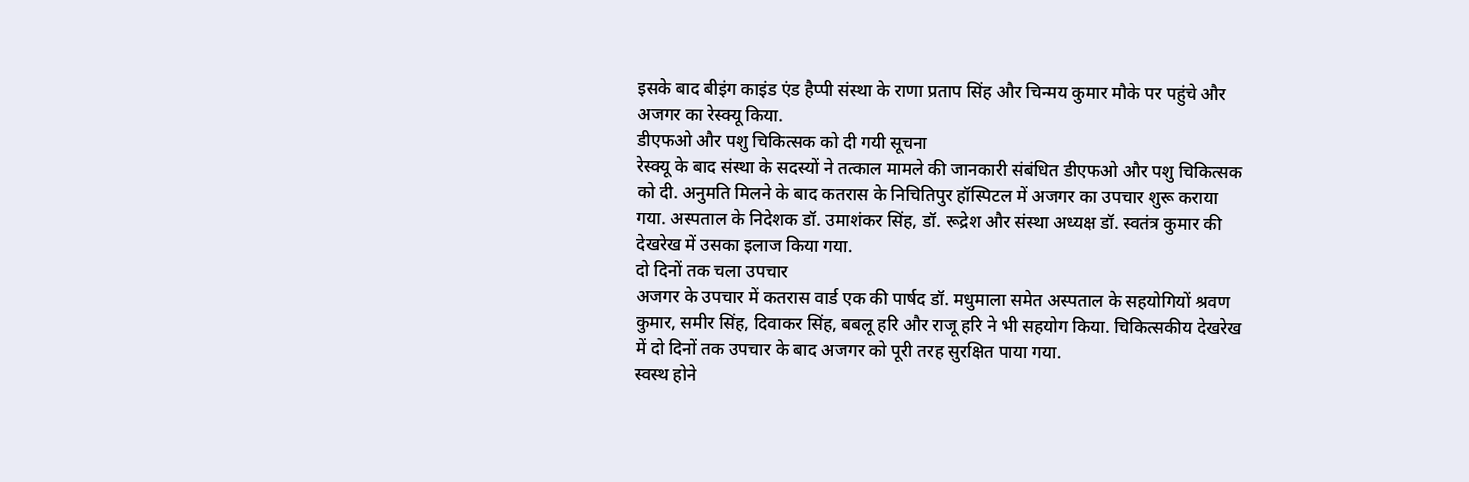इसके बाद बीइंग काइंड एंड हैप्पी संस्था के राणा प्रताप सिंह और चिन्मय कुमार मौके पर पहुंचे और अजगर का रेस्क्यू किया.
डीएफओ और पशु चिकित्सक को दी गयी सूचना
रेस्क्यू के बाद संस्था के सदस्यों ने तत्काल मामले की जानकारी संबंधित डीएफओ और पशु चिकित्सक को दी. अनुमति मिलने के बाद कतरास के निचितिपुर हॉस्पिटल में अजगर का उपचार शुरू कराया गया. अस्पताल के निदेशक डॉ. उमाशंकर सिंह, डॉ. रूद्रेश और संस्था अध्यक्ष डॉ. स्वतंत्र कुमार की देखरेख में उसका इलाज किया गया.
दो दिनों तक चला उपचार
अजगर के उपचार में कतरास वार्ड एक की पार्षद डॉ. मधुमाला समेत अस्पताल के सहयोगियों श्रवण कुमार, समीर सिंह, दिवाकर सिंह, बबलू हरि और राजू हरि ने भी सहयोग किया. चिकित्सकीय देखरेख में दो दिनों तक उपचार के बाद अजगर को पूरी तरह सुरक्षित पाया गया.
स्वस्थ होने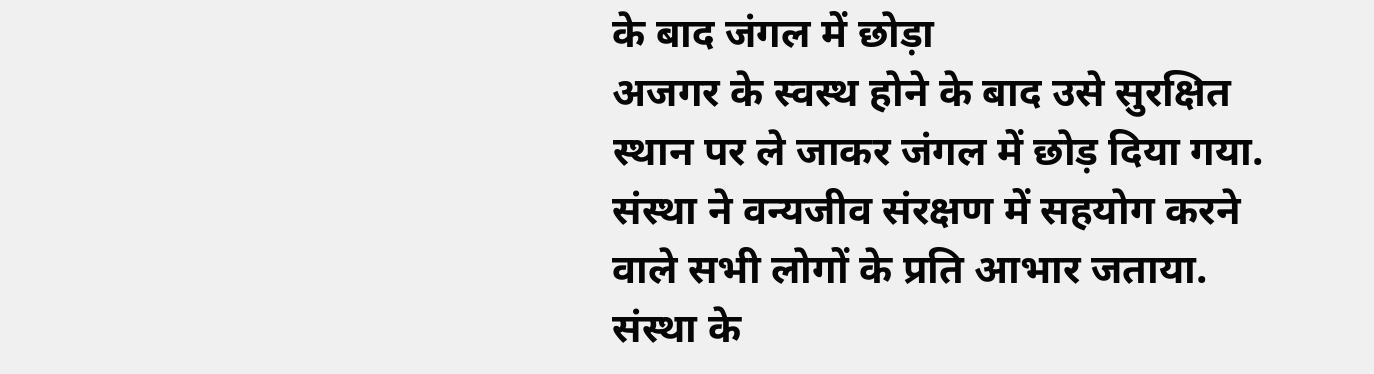के बाद जंगल में छोड़ा
अजगर के स्वस्थ होने के बाद उसे सुरक्षित स्थान पर ले जाकर जंगल में छोड़ दिया गया. संस्था ने वन्यजीव संरक्षण में सहयोग करने वाले सभी लोगों के प्रति आभार जताया. संस्था के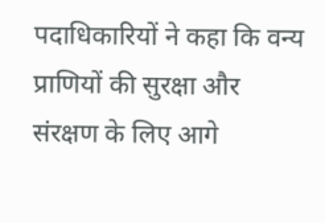पदाधिकारियों ने कहा कि वन्य प्राणियों की सुरक्षा और संरक्षण के लिए आगे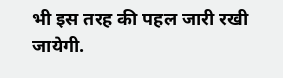भी इस तरह की पहल जारी रखी जायेगी.